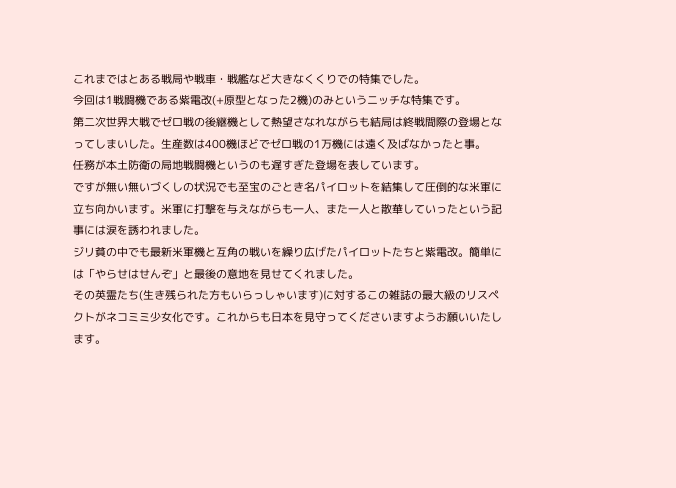これまではとある戦局や戦車・戦艦など大きなくくりでの特集でした。
今回は1戦闘機である紫電改(+原型となった2機)のみというニッチな特集です。
第二次世界大戦でゼロ戦の後継機として熱望さなれながらも結局は終戦間際の登場となってしまいした。生産数は400機ほどでゼロ戦の1万機には遠く及ばなかったと事。
任務が本土防衛の局地戦闘機というのも遅すぎた登場を表しています。
ですが無い無いづくしの状況でも至宝のごとき名パイロットを結集して圧倒的な米軍に立ち向かいます。米軍に打撃を与えながらも一人、また一人と散華していったという記事には涙を誘われました。
ジリ貧の中でも最新米軍機と互角の戦いを繰り広げたパイロットたちと紫電改。簡単には「やらせはせんぞ」と最後の意地を見せてくれました。
その英霊たち(生き残られた方もいらっしゃいます)に対するこの雑誌の最大級のリスペクトがネコミミ少女化です。これからも日本を見守ってくださいますようお願いいたします。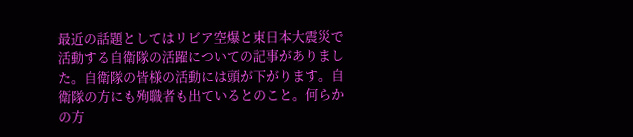最近の話題としてはリビア空爆と東日本大震災で活動する自衛隊の活躍についての記事がありました。自衛隊の皆様の活動には頭が下がります。自衛隊の方にも殉職者も出ているとのこと。何らかの方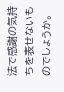法で感謝の気持ちを表せないものでしょうか。